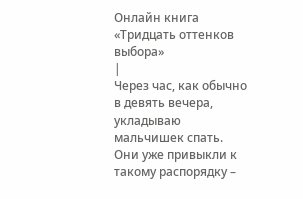Онлайн книга «Тридцать оттенков выбора»
|
Через час, как обычно в девять вечера, укладываю мальчишек спать. Они уже привыкли к такому распорядку –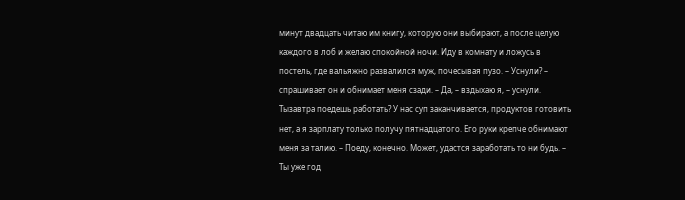минут двадцать читаю им книгу, которую они выбирают, а после целую каждого в лоб и желаю спокойной ночи. Иду в комнату и ложусь в постель, где вальяжно развалился муж, почесывая пузо. – Уснули? – спрашивает он и обнимает меня сзади. – Да, – вздыхаю я, – уснули. Тызавтра поедешь работать? У нас суп заканчивается, продуктов готовить нет, а я зарплату только получу пятнадцатого. Его руки крепче обнимают меня за талию. – Поеду, конечно. Может, удастся заработать то ни будь. – Ты уже год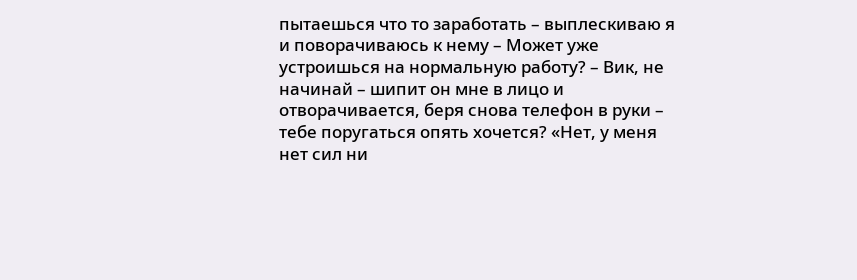пытаешься что то заработать – выплескиваю я и поворачиваюсь к нему – Может уже устроишься на нормальную работу? – Вик, не начинай – шипит он мне в лицо и отворачивается, беря снова телефон в руки – тебе поругаться опять хочется? «Нет, у меня нет сил ни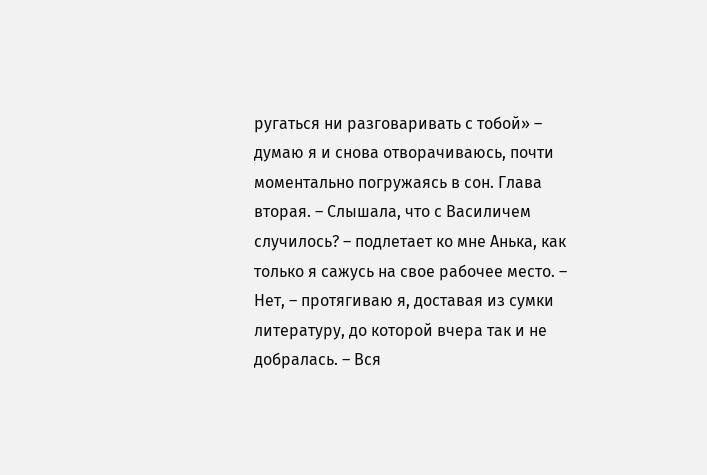ругаться ни разговаривать с тобой» – думаю я и снова отворачиваюсь, почти моментально погружаясь в сон. Глава вторая. – Слышала, что с Василичем случилось? – подлетает ко мне Анька, как только я сажусь на свое рабочее место. – Нет, – протягиваю я, доставая из сумки литературу, до которой вчера так и не добралась. – Вся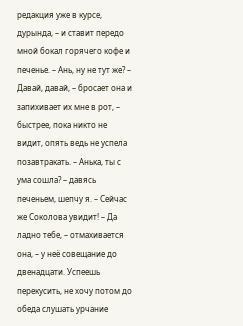редакция уже в курсе, дурында, – и ставит передо мной бокал горячего кофе и печенье. – Ань, ну не тут же? – Давай, давай, – бросает она и запихивает их мне в рот, – быстрее, пока никто не видит, опять ведь не успела позавтракать. – Анька, ты с ума сошла? – давясь печеньем, шепчу я. – Сейчас же Соколова увидит! – Да ладно тебе, – отмахивается она, – у неё совещание до двенадцати. Успеешь перекусить, не хочу потом до обеда слушать урчание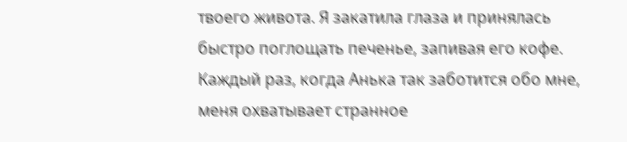твоего живота. Я закатила глаза и принялась быстро поглощать печенье, запивая его кофе. Каждый раз, когда Анька так заботится обо мне, меня охватывает странное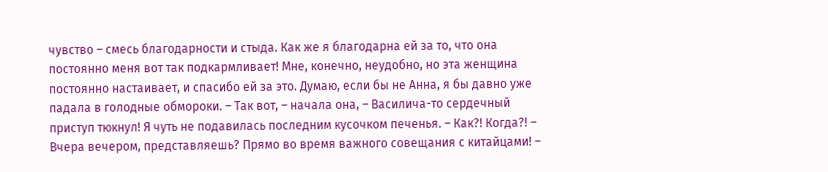чувство – смесь благодарности и стыда. Как же я благодарна ей за то, что она постоянно меня вот так подкармливает! Мне, конечно, неудобно, но эта женщина постоянно настаивает, и спасибо ей за это. Думаю, если бы не Анна, я бы давно уже падала в голодные обмороки. – Так вот, – начала она, – Василича-то сердечный приступ тюкнул! Я чуть не подавилась последним кусочком печенья. – Как?! Когда?! – Вчера вечером, представляешь? Прямо во время важного совещания с китайцами! –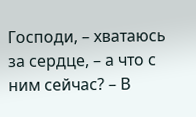Господи, – хватаюсь за сердце, – а что с ним сейчас? – В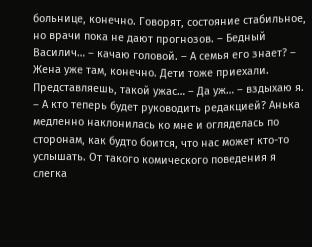больнице, конечно. Говорят, состояние стабильное, но врачи пока не дают прогнозов. – Бедный Василич… – качаю головой. – А семья его знает? – Жена уже там, конечно. Дети тоже приехали. Представляешь, такой ужас… – Да уж… – вздыхаю я. – А кто теперь будет руководить редакцией? Анька медленно наклонилась ко мне и огляделась по сторонам, как будто боится, что нас может кто-то услышать. От такого комического поведения я слегка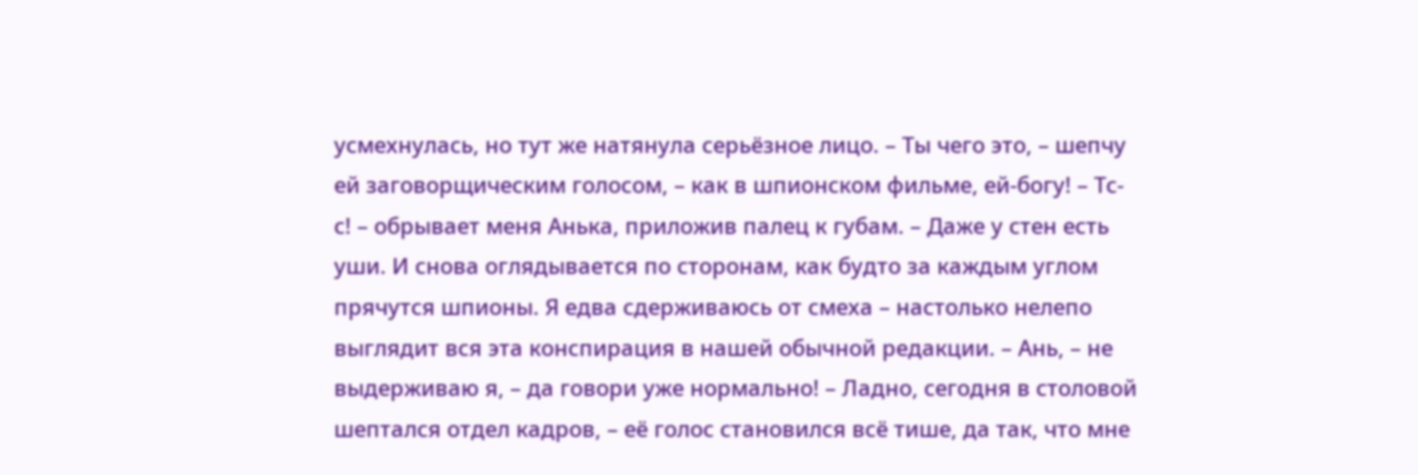усмехнулась, но тут же натянула серьёзное лицо. – Ты чего это, – шепчу ей заговорщическим голосом, – как в шпионском фильме, ей-богу! – Тс-с! – обрывает меня Анька, приложив палец к губам. – Даже у стен есть уши. И снова оглядывается по сторонам, как будто за каждым углом прячутся шпионы. Я едва сдерживаюсь от смеха – настолько нелепо выглядит вся эта конспирация в нашей обычной редакции. – Ань, – не выдерживаю я, – да говори уже нормально! – Ладно, сегодня в столовой шептался отдел кадров, – её голос становился всё тише, да так, что мне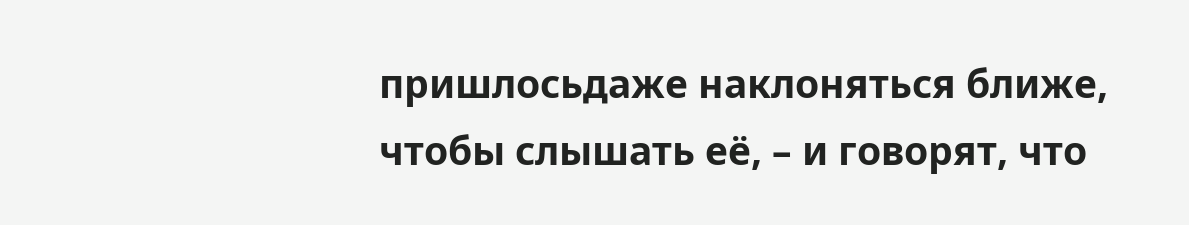пришлосьдаже наклоняться ближе, чтобы слышать её, – и говорят, что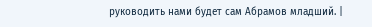руководить нами будет сам Абрамов младший. |